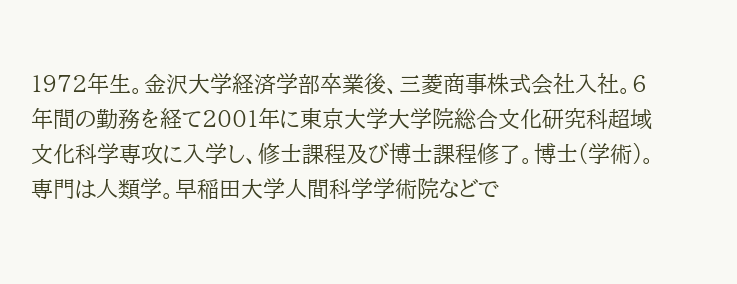1972年生。金沢大学経済学部卒業後、三菱商事株式会社入社。6年間の勤務を経て2001年に東京大学大学院総合文化研究科超域文化科学専攻に入学し、修士課程及び博士課程修了。博士(学術)。専門は人類学。早稲田大学人間科学学術院などで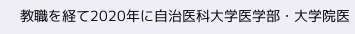教職を経て2020年に自治医科大学医学部・大学院医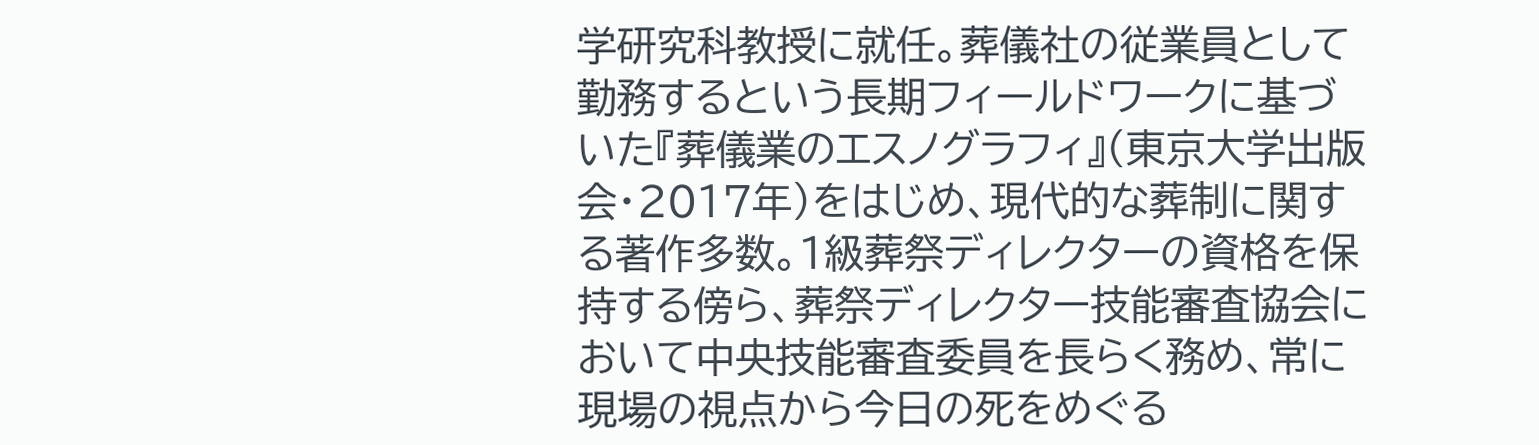学研究科教授に就任。葬儀社の従業員として勤務するという長期フィールドワークに基づいた『葬儀業のエスノグラフィ』(東京大学出版会・2017年)をはじめ、現代的な葬制に関する著作多数。1級葬祭ディレクターの資格を保持する傍ら、葬祭ディレクター技能審査協会において中央技能審査委員を長らく務め、常に現場の視点から今日の死をめぐる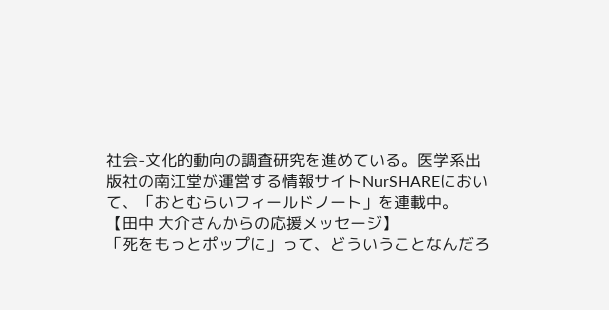社会-文化的動向の調査研究を進めている。医学系出版社の南江堂が運営する情報サイトNurSHAREにおいて、「おとむらいフィールドノート」を連載中。
【田中 大介さんからの応援メッセージ】
「死をもっとポップに」って、どういうことなんだろ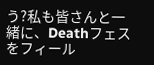う?私も皆さんと一緒に、Deathフェスをフィール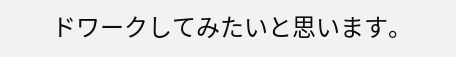ドワークしてみたいと思います。